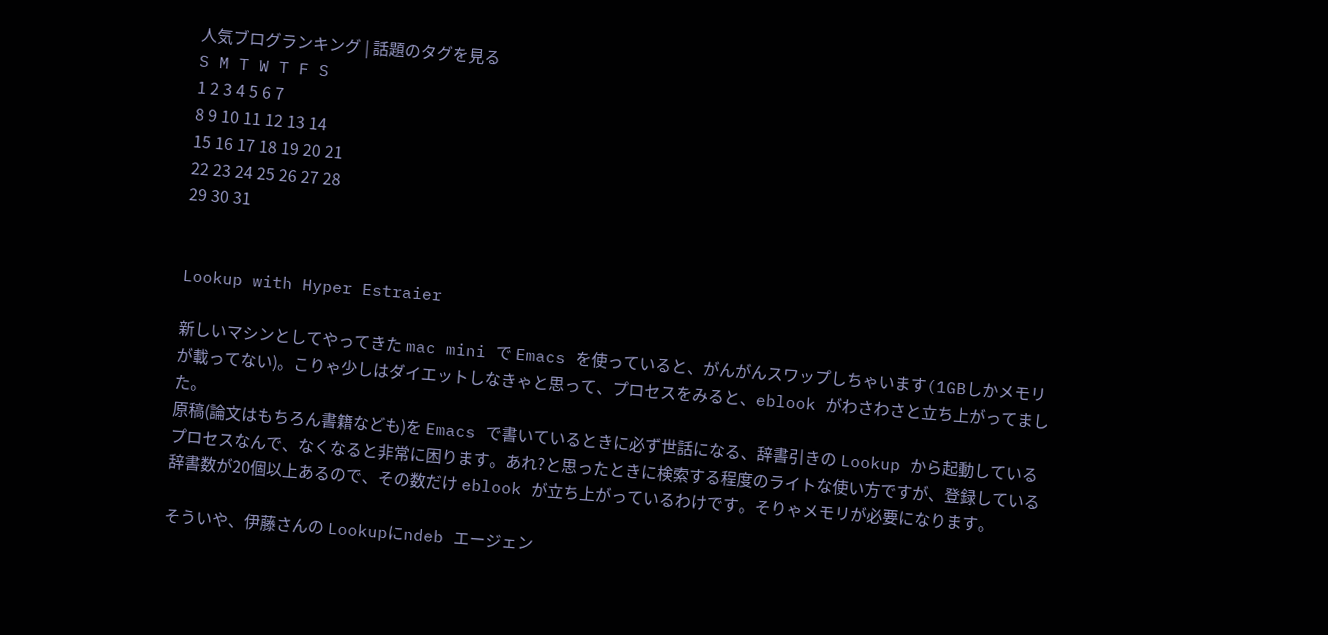人気ブログランキング | 話題のタグを見る
S M T W T F S
1 2 3 4 5 6 7
8 9 10 11 12 13 14
15 16 17 18 19 20 21
22 23 24 25 26 27 28
29 30 31


Lookup with Hyper Estraier

新しいマシンとしてやってきた mac mini で Emacs を使っていると、がんがんスワップしちゃいます(1GBしかメモリが載ってない)。こりゃ少しはダイエットしなきゃと思って、プロセスをみると、eblook がわさわさと立ち上がってました。
原稿(論文はもちろん書籍なども)を Emacs で書いているときに必ず世話になる、辞書引きの Lookup から起動しているプロセスなんで、なくなると非常に困ります。あれ?と思ったときに検索する程度のライトな使い方ですが、登録している辞書数が20個以上あるので、その数だけ eblook が立ち上がっているわけです。そりゃメモリが必要になります。

そういや、伊藤さんの Lookupにndeb エージェン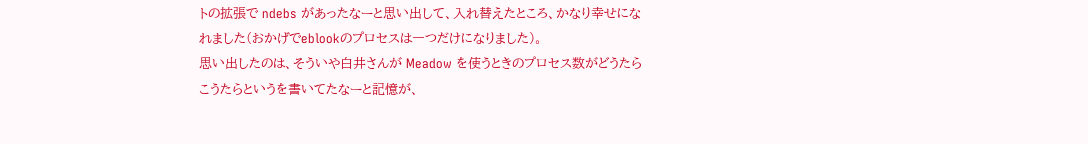トの拡張で ndebs があったなーと思い出して、入れ替えたところ、かなり幸せになれました(おかげでeblookのプロセスは一つだけになりました)。
思い出したのは、そういや白井さんが Meadow を使うときのプロセス数がどうたらこうたらというを書いてたなーと記憶が、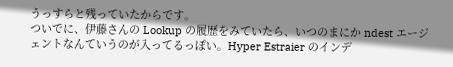うっすらと残っていたからです。
ついでに、伊藤さんの Lookup の履歴をみていたら、いつのまにか ndest エージェントなんていうのが入ってるっぽい。Hyper Estraier のインデ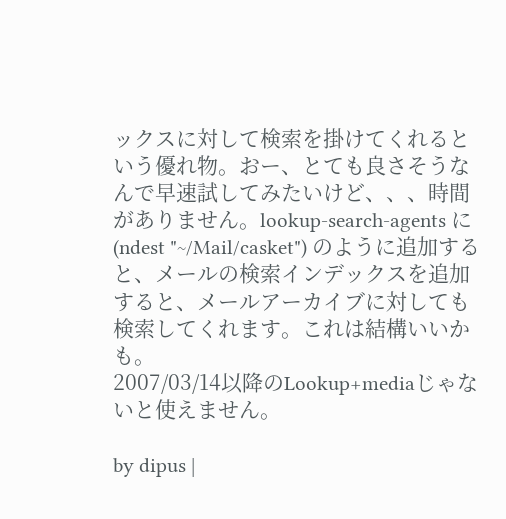ックスに対して検索を掛けてくれるという優れ物。おー、とても良さそうなんで早速試してみたいけど、、、時間がありません。lookup-search-agents に (ndest "~/Mail/casket") のように追加すると、メールの検索インデックスを追加すると、メールアーカイブに対しても検索してくれます。これは結構いいかも。
2007/03/14以降のLookup+mediaじゃないと使えません。

by dipus |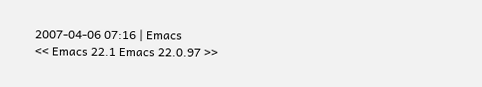2007-04-06 07:16 | Emacs
<< Emacs 22.1 Emacs 22.0.97 >>